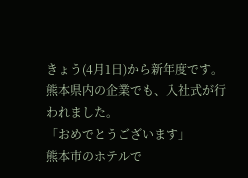きょう(4月1日)から新年度です。熊本県内の企業でも、入社式が行われました。
「おめでとうございます」
熊本市のホテルで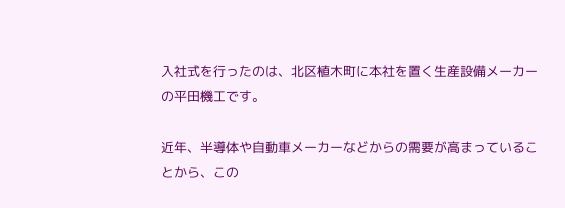入社式を行ったのは、北区植木町に本社を置く生産設備メーカーの平田機工です。

近年、半導体や自動車メーカーなどからの需要が高まっていることから、この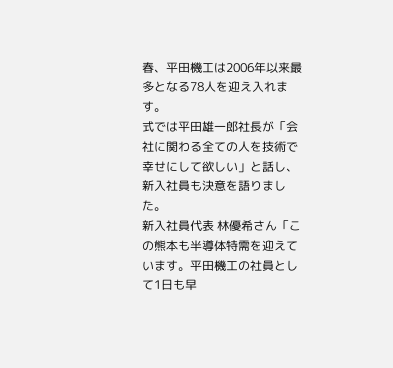春、平田機工は2006年以来最多となる78人を迎え入れます。
式では平田雄一郎社長が「会社に関わる全ての人を技術で幸せにして欲しい」と話し、新入社員も決意を語りました。
新入社員代表 林優希さん「この熊本も半導体特需を迎えています。平田機工の社員として1日も早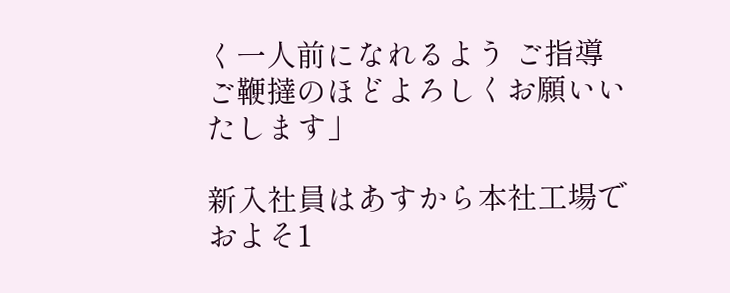く一人前になれるよう ご指導ご鞭撻のほどよろしくお願いいたします」

新入社員はあすから本社工場でおよそ1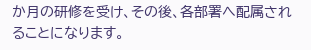か月の研修を受け、その後、各部署へ配属されることになります。